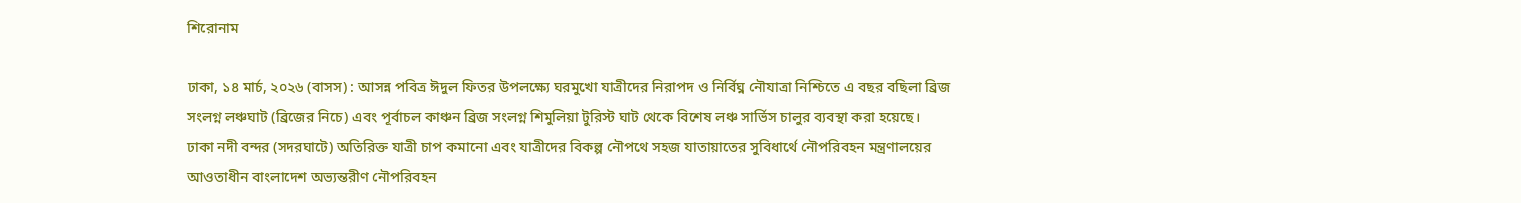শিরোনাম

ঢাকা, ১৪ মার্চ, ২০২৬ (বাসস) : আসন্ন পবিত্র ঈদুল ফিতর উপলক্ষ্যে ঘরমুখো যাত্রীদের নিরাপদ ও নির্বিঘ্ন নৌযাত্রা নিশ্চিতে এ বছর বছিলা ব্রিজ সংলগ্ন লঞ্চঘাট (ব্রিজের নিচে) এবং পূর্বাচল কাঞ্চন ব্রিজ সংলগ্ন শিমুলিয়া টুরিস্ট ঘাট থেকে বিশেষ লঞ্চ সার্ভিস চালুর ব্যবস্থা করা হয়েছে।
ঢাকা নদী বন্দর (সদরঘাটে) অতিরিক্ত যাত্রী চাপ কমানো এবং যাত্রীদের বিকল্প নৌপথে সহজ যাতায়াতের সুবিধার্থে নৌপরিবহন মন্ত্রণালয়ের আওতাধীন বাংলাদেশ অভ্যন্তরীণ নৌপরিবহন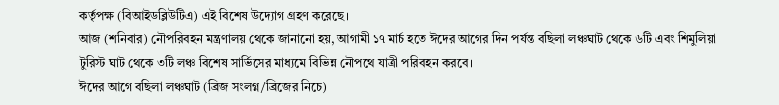কর্তৃপক্ষ (বিআইডব্লিউটিএ) এই বিশেষ উদ্যোগ গ্রহণ করেছে।
আজ (শনিবার) নৌপরিবহন মন্ত্রণালয় থেকে জানানো হয়, আগামী ১৭ মার্চ হতে ঈদের আগের দিন পর্যন্ত বছিলা লঞ্চঘাট থেকে ৬টি এবং শিমুলিয়া টুরিস্ট ঘাট থেকে ৩টি লঞ্চ বিশেষ সার্ভিসের মাধ্যমে বিভিন্ন নৌপথে যাত্রী পরিবহন করবে।
ঈদের আগে বছিলা লঞ্চঘাট (ব্রিজ সংলগ্ন/ব্রিজের নিচে)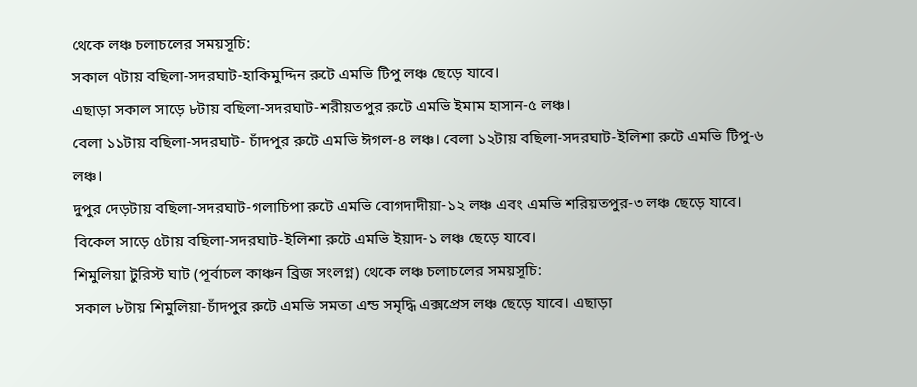থেকে লঞ্চ চলাচলের সময়সূচি:
সকাল ৭টায় বছিলা-সদরঘাট-হাকিমুদ্দিন রুটে এমভি টিপু লঞ্চ ছেড়ে যাবে।
এছাড়া সকাল সাড়ে ৮টায় বছিলা-সদরঘাট-শরীয়তপুর রুটে এমভি ইমাম হাসান-৫ লঞ্চ।
বেলা ১১টায় বছিলা-সদরঘাট- চাঁদপুর রুটে এমভি ঈগল-৪ লঞ্চ। বেলা ১২টায় বছিলা-সদরঘাট-ইলিশা রুটে এমভি টিপু-৬ লঞ্চ।
দুপুর দেড়টায় বছিলা-সদরঘাট-গলাচিপা রুটে এমভি বোগদাদীয়া-১২ লঞ্চ এবং এমভি শরিয়তপুর-৩ লঞ্চ ছেড়ে যাবে।
বিকেল সাড়ে ৫টায় বছিলা-সদরঘাট-ইলিশা রুটে এমভি ইয়াদ-১ লঞ্চ ছেড়ে যাবে।
শিমুলিয়া টুরিস্ট ঘাট (পূর্বাচল কাঞ্চন ব্রিজ সংলগ্ন) থেকে লঞ্চ চলাচলের সময়সূচি:
সকাল ৮টায় শিমুলিয়া-চাঁদপুর রুটে এমভি সমতা এন্ড সমৃদ্ধি এক্সপ্রেস লঞ্চ ছেড়ে যাবে। এছাড়া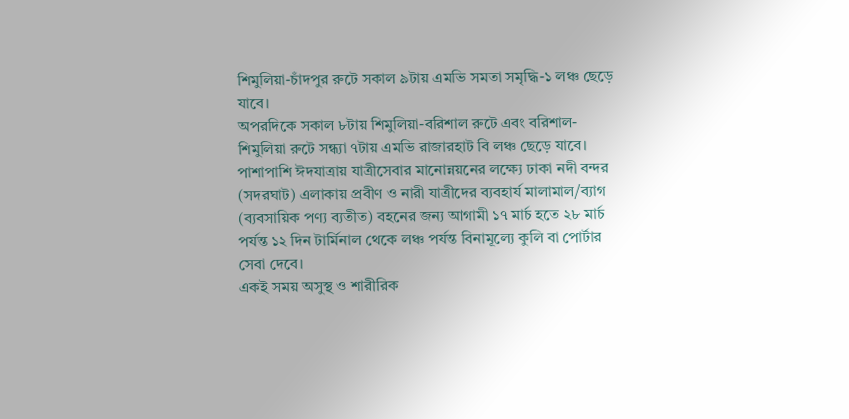শিমুলিয়া-চাঁদপুর রুটে সকাল ৯টায় এমভি সমতা সমৃদ্ধি-১ লঞ্চ ছেড়ে যাবে।
অপরদিকে সকাল ৮টায় শিমুলিয়া-বরিশাল রুটে এবং বরিশাল-শিমুলিয়া রুটে সন্ধ্যা ৭টায় এমভি রাজারহাট বি লঞ্চ ছেড়ে যাবে।
পাশাপাশি ঈদযাত্রায় যাত্রীসেবার মানোন্নয়নের লক্ষ্যে ঢাকা নদী বন্দর (সদরঘাট) এলাকায় প্রবীণ ও নারী যাত্রীদের ব্যবহার্য মালামাল/ব্যাগ (ব্যবসায়িক পণ্য ব্যতীত) বহনের জন্য আগামী ১৭ মার্চ হতে ২৮ মার্চ পর্যন্ত ১২ দিন টার্মিনাল থেকে লঞ্চ পর্যন্ত বিনামূল্যে কুলি বা পোর্টার সেবা দেবে।
একই সময় অসুস্থ ও শারীরিক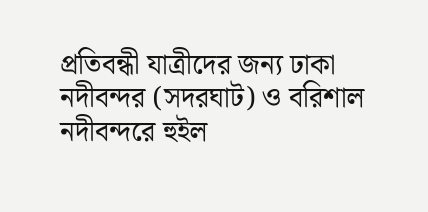প্রতিবন্ধী যাত্রীদের জন্য ঢাকা নদীবন্দর (সদরঘাট) ও বরিশাল নদীবন্দরে হুইল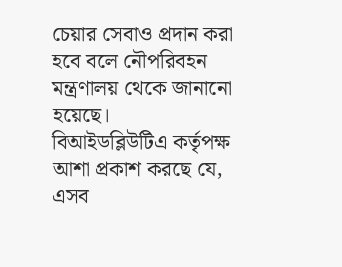চেয়ার সেবাও প্রদান করা হবে বলে নৌপরিবহন মন্ত্রণালয় থেকে জানানো হয়েছে।
বিআইডব্লিউটিএ কর্তৃপক্ষ আশা প্রকাশ করছে যে, এসব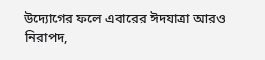উদ্যোগের ফলে এবারের ঈদযাত্রা আরও নিরাপদ,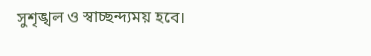সুশৃঙ্খল ও স্বাচ্ছন্দ্যময় হবে।